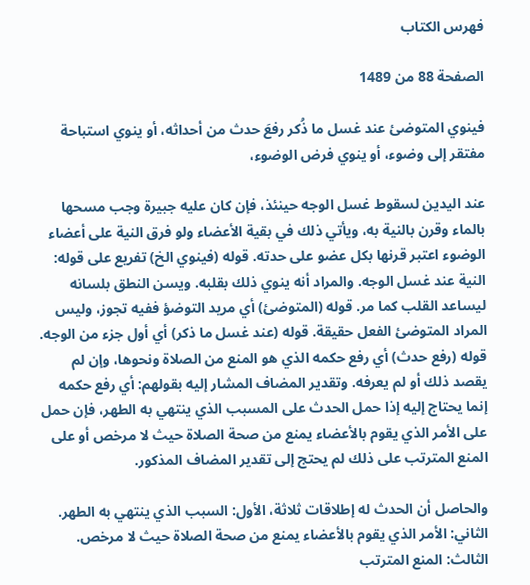فهرس الكتاب

الصفحة 88 من 1489

فينوي المتوضئ عند غسل ما ذُكر رفعَ حدث من أحداثه، أو ينوي استباحة مفتقر إلى وضوء، أو ينوي فرض الوضوء،

عند اليدين لسقوط غسل الوجه حينئذ، فإن كان عليه جبيرة وجب مسحها بالماء وقرن بالنية به، ويأتي ذلك في بقية الأعضاء ولو فرق النية على أعضاء الوضوء اعتبر قرنها بكل عضو على حدته. قوله (فينوي الخ) تفريع على قوله: النية عند غسل الوجه. والمراد أنه ينوي ذلك بقلبه. ويسن النطق بلسانه ليساعد القلب كما مر. قوله (المتوضئ) أي مريد التوضؤ ففيه تجوز، وليس المراد المتوضئ الفعل حقيقة. قوله (عند غسل ما ذكر) أي أول جزء من الوجه. قوله (رفع حدث) أي رفع حكمه الذي هو المنع من الصلاة ونحوها، وإن لم يقصد ذلك أو لم يعرفه. وتقدير المضاف المشار إليه بقولهم: أي رفع حكمه إنما يحتاج إليه إذا حمل الحدث على المسبب الذي ينتهي به الطهر، فإن حمل على الأمر الذي يقوم بالأعضاء يمنع من صحة الصلاة حيث لا مرخص أو على المنع المترتب على ذلك لم يحتج إلى تقدير المضاف المذكور.

والحاصل أن الحدث له إطلاقات ثلاثة، الأول: السبب الذي ينتهي به الطهر. الثاني: الأمر الذي يقوم بالأعضاء يمنع من صحة الصلاة حيث لا مرخص. الثالث: المنع المترتب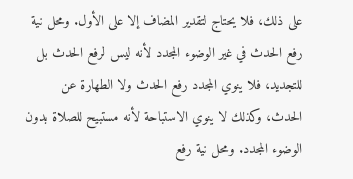على ذلك، فلا يحتاج لتقدير المضاف إلا على الأول. ومحل نية رفع الحدث في غير الوضوء المجدد لأنه ليس لرفع الحدث بل للتجديد، فلا ينوي المجدد رفع الحدث ولا الطهارة عن الحدث، وكذلك لا ينوي الاستباحة لأنه مستبيح للصلاة بدون الوضوء المجدد. ومحل نية رفع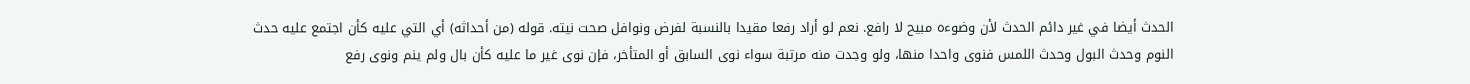الحدث أيضا في غير دائم الحدث لأن وضوءه مبيح لا رافع. نعم لو أراد رفعا مقيدا بالنسبة لفرض ونوافل صحت نيته. قوله (من أحداثه) أي التي عليه كأن اجتمع عليه حدث النوم وحدث البول وحدث اللمس فنوى واحدا منها، ولو وجدت منه مرتبة سواء نوى السابق أو المتأخر، فإن نوى غير ما عليه كأن بال ولم ينم ونوى رفع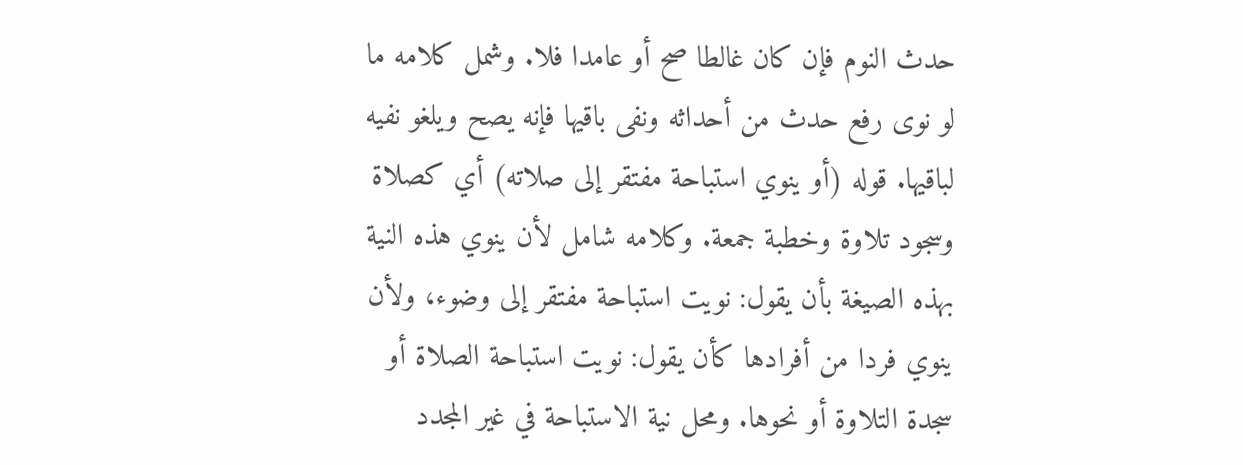حدث النوم فإن كان غالطا صح أو عامدا فلا. وشمل كلامه ما لو نوى رفع حدث من أحداثه ونفى باقيها فإنه يصح ويلغو نفيه لباقيها. قوله (أو ينوي استباحة مفتقر إلى صلاته) أي كصلاة وسجود تلاوة وخطبة جمعة. وكلامه شامل لأن ينوي هذه النية بهذه الصيغة بأن يقول: نويت استباحة مفتقر إلى وضوء، ولأن ينوي فردا من أفرادها كأن يقول: نويت استباحة الصلاة أو سجدة التلاوة أو نحوها. ومحل نية الاستباحة في غير المجدد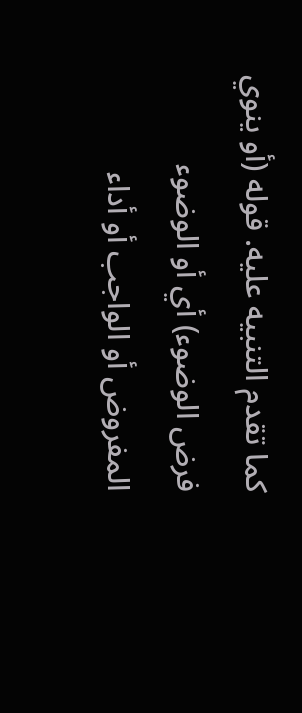كما تقدم التنبيه عليه. قوله (أو ينوي فرض الوضوء) أي أو الوضوء المفروض أو الواجب أو أداء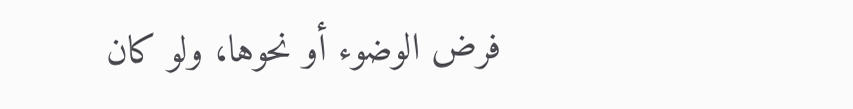فرض الوضوء أو نحوها، ولو كان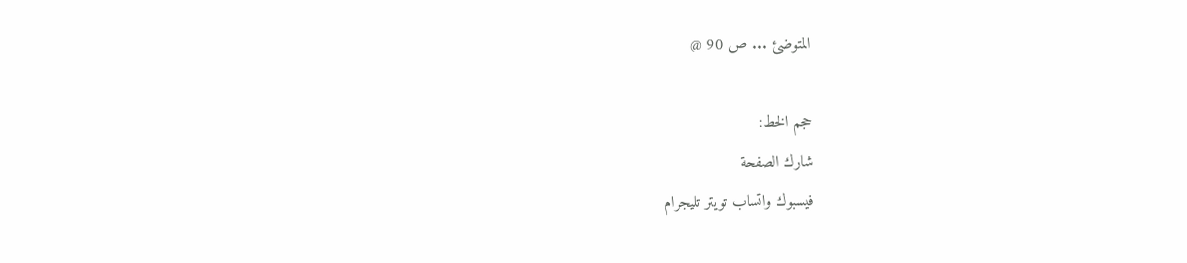المتوضئ ... ص 90 @

حجم الخط:
شارك الصفحة
فيسبوك واتساب تويتر تليجرام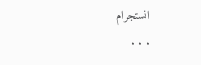انستجرام
. . .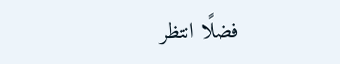فضلًا انتظر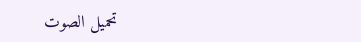تحميل الصوت